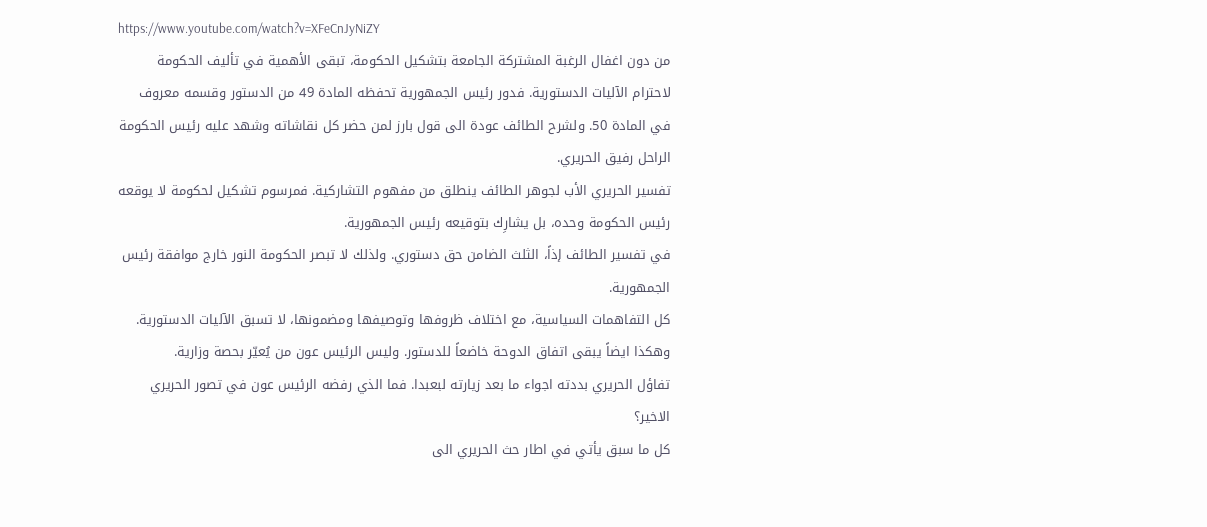https://www.youtube.com/watch?v=XFeCnJyNiZY
من دون اغفال الرغبة المشتركة الجامعة بتشكيل الحكومة، تبقى الأهمية في تأليف الحكومة لاحترام الآليات الدستورية. فدور رئيس الجمهورية تحفظه المادة 49 من الدستور وقسمه معروف في المادة 50. ولشرح الطائف عودة الى قول بارز لمن حضر كل نقاشاته وشهد عليه رئيس الحكومة الراحل رفيق الحريري.
تفسير الحريري الأب لجوهر الطائف ينطلق من مفهوم التشاركية. فمرسوم تشكيل لحكومة لا يوقعه رئيس الحكومة وحده، بل يشارِك بتوقيعه رئيس الجمهورية.
في تفسير الطائف إذاً، الثلث الضامن حق دستوري. ولذلك لا تبصر الحكومة النور خارج موافقة رئيس الجمهورية.
كل التفاهمات السياسية، مع اختلاف ظروفها وتوصيفها ومضمونها، لا تسبق الآليات الدستورية. وهكذا ايضاً يبقى اتفاق الدوحة خاضعاً للدستور. وليس الرئيس عون من يُعيّر بحصة وزارية.
تفاؤل الحريري بددته اجواء ما بعد زيارته لبعبدا. فما الذي رفضه الرئيس عون في تصور الحريري الاخير؟
كل ما سبق يأتي في اطار حث الحريري الى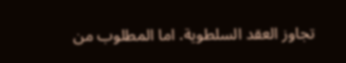تجاوز العقد السلطوية. اما المطلوب من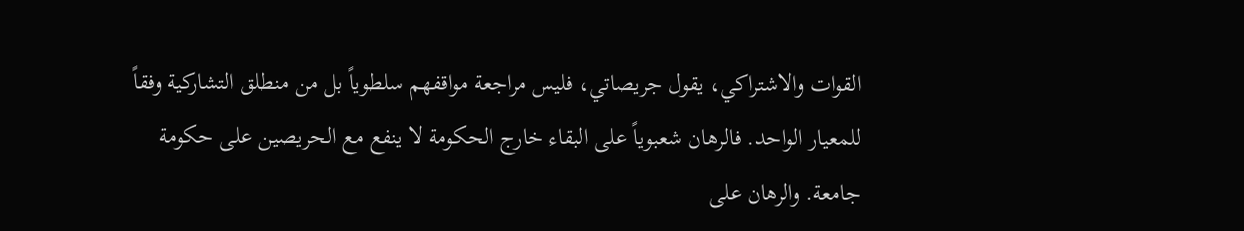القوات والاشتراكي، يقول جريصاتي، فليس مراجعة مواقفهم سلطوياً بل من منطلق التشاركية وفقاً للمعيار الواحد. فالرهان شعبوياً على البقاء خارج الحكومة لا ينفع مع الحريصين على حكومة جامعة. والرهان على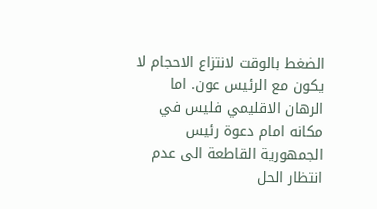الضغط بالوقت لانتزاع الاحجام لا يكون مع الرئيس عون. اما الرهان الاقليمي فليس في مكانه امام دعوة رئيس الجمهورية القاطعة الى عدم انتظار الحل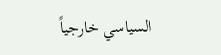السياسي خارجياً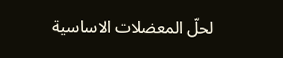لحلّ المعضلات الاساسية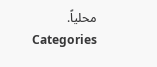محلياً.
Categories